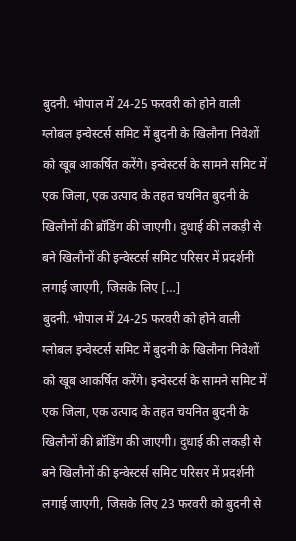बुदनी. भोपाल में 24-25 फरवरी को होने वाली ग्लोबल इन्वेस्टर्स समिट में बुदनी के खिलौना निवेशों को खूब आकर्षित करेंगे। इन्वेस्टर्स के सामने समिट में एक जिला, एक उत्पाद के तहत चयनित बुदनी के खिलौनों की ब्रॉडिंग की जाएगी। दुधाई की लकड़ी से बने खिलौनों की इन्वेस्टर्स समिट परिसर में प्रदर्शनी लगाई जाएगी, जिसके लिए […]
बुदनी. भोपाल में 24-25 फरवरी को होने वाली ग्लोबल इन्वेस्टर्स समिट में बुदनी के खिलौना निवेशों को खूब आकर्षित करेंगे। इन्वेस्टर्स के सामने समिट में एक जिला, एक उत्पाद के तहत चयनित बुदनी के खिलौनों की ब्रॉडिंग की जाएगी। दुधाई की लकड़ी से बने खिलौनों की इन्वेस्टर्स समिट परिसर में प्रदर्शनी लगाई जाएगी, जिसके लिए 23 फरवरी को बुदनी से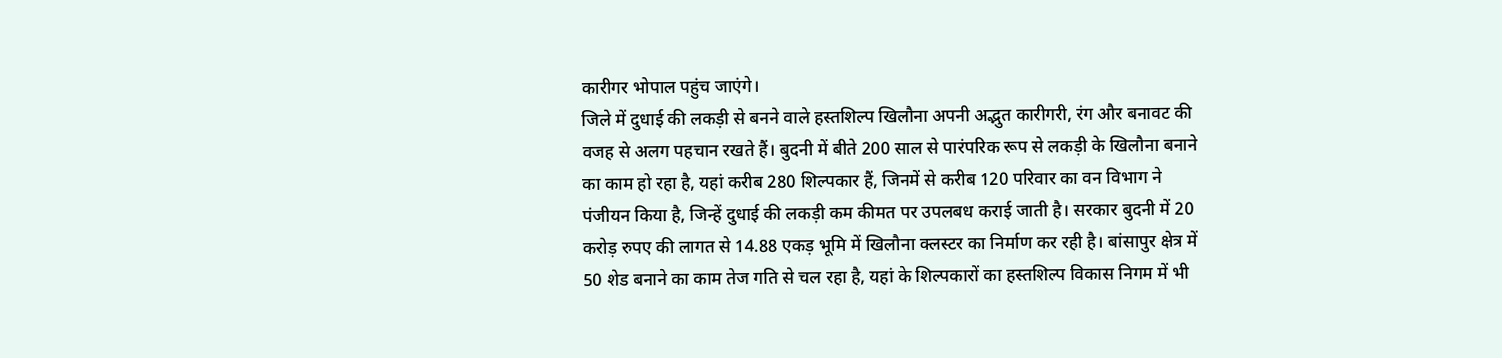कारीगर भोपाल पहुंच जाएंगे।
जिले में दुधाई की लकड़ी से बनने वाले हस्तशिल्प खिलौना अपनी अद्भुत कारीगरी, रंग और बनावट की वजह से अलग पहचान रखते हैं। बुदनी में बीते 200 साल से पारंपरिक रूप से लकड़ी के खिलौना बनाने का काम हो रहा है, यहां करीब 280 शिल्पकार हैं, जिनमें से करीब 120 परिवार का वन विभाग ने पंजीयन किया है, जिन्हें दुधाई की लकड़ी कम कीमत पर उपलबध कराई जाती है। सरकार बुदनी में 20 करोड़ रुपए की लागत से 14.88 एकड़ भूमि में खिलौना क्लस्टर का निर्माण कर रही है। बांसापुर क्षेत्र में 50 शेड बनाने का काम तेज गति से चल रहा है, यहां के शिल्पकारों का हस्तशिल्प विकास निगम में भी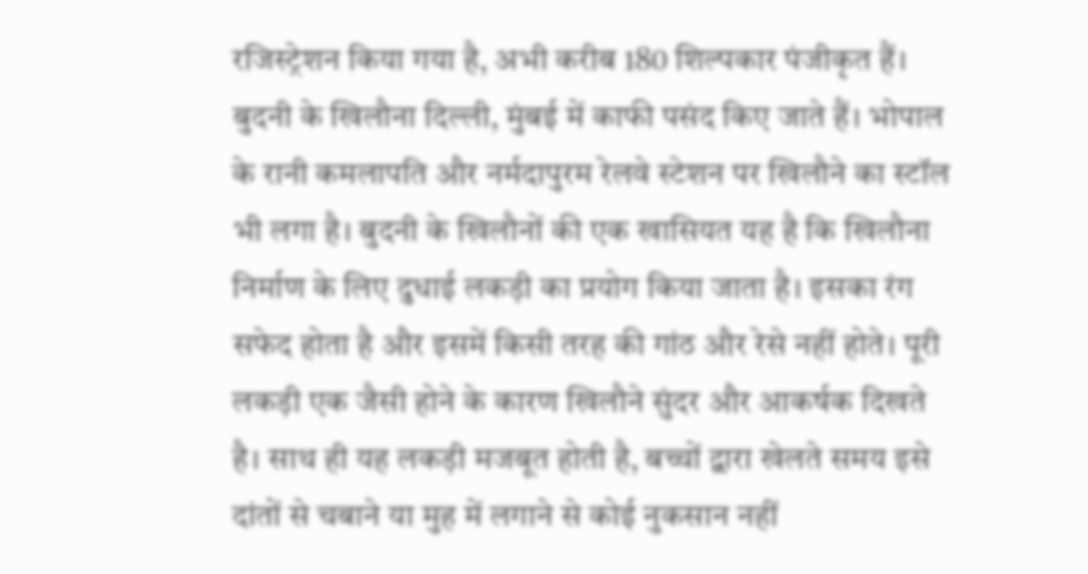रजिस्ट्रेशन किया गया है, अभी करीब 180 शिल्पकार पंजीकृत हैं।
बुदनी के खिलौना दिल्ली, मुंबई में काफी पसंद किए जाते हैं। भोपाल के रानी कमलापति और नर्मदापुरम रेलवे स्टेशन पर खिलौने का स्टॉल भी लगा है। बुदनी के खिलौनों की एक खासियत यह है कि खिलौना निर्माण के लिए दुधाई लकड़ी का प्रयोग किया जाता है। इसका रंग सफेद होता है और इसमें किसी तरह की गांठ और रेसे नहीं होते। पूरी लकड़ी एक जैसी होने के कारण खिलौने सुंदर और आकर्षक दिखते है। साथ ही यह लकड़ी मजबूत होती है, बच्चों द्वारा खेलते समय इसे दांतों से चबाने या मुह में लगाने से कोई नुकसान नहीं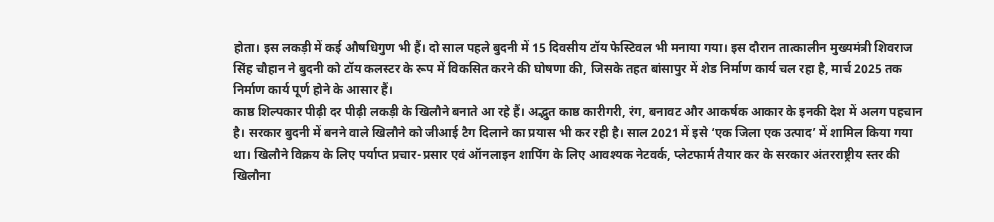होता। इस लकड़ी में कई औषधिगुण भी हैं। दो साल पहले बुदनी में 15 दिवसीय टॉय फेस्टिवल भी मनाया गया। इस दौरान तात्कालीन मुख्यमंत्री शिवराज सिंह चौहान ने बुदनी को टॉय कलस्टर के रूप में विकसित करने की घोषणा की, जिसके तहत बांसापुर में शेड निर्माण कार्य चल रहा है, मार्च 2025 तक निर्माण कार्य पूर्ण होने के आसार हैं।
काष्ठ शिल्पकार पीढ़ी दर पीढ़ी लकड़ी के खिलौने बनाते आ रहे हैं। अद्भुत काष्ठ कारीगरी, रंग, बनावट और आकर्षक आकार के इनकी देश में अलग पहचान है। सरकार बुदनी में बनने वाले खिलौने को जीआई टैग दिलाने का प्रयास भी कर रही है। साल 2021 में इसे ‘एक जिला एक उत्पाद’ में शामिल किया गया था। खिलौने विक्रय के लिए पर्याप्त प्रचार-प्रसार एवं ऑनलाइन शापिंग के लिए आवश्यक नेटवर्क, प्लेटफार्म तैयार कर के सरकार अंतरराष्ट्रीय स्तर की खिलौना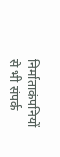निर्माताकंपनियों से भी संपर्क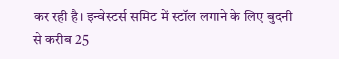कर रही है। इन्वेस्टर्स समिट में स्टॉल लगाने के लिए बुदनी से करीब 25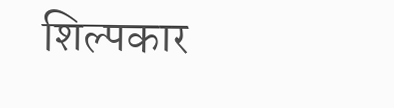शिल्पकार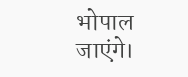भोपाल जाएंगे।